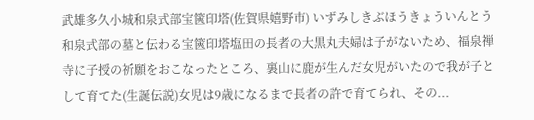武雄多久小城和泉式部宝篋印塔(佐賀県嬉野市) いずみしきぶほうきょういんとう和泉式部の墓と伝わる宝篋印塔塩田の長者の大黒丸夫婦は子がないため、福泉禅寺に子授の祈願をおこなったところ、裏山に鹿が生んだ女児がいたので我が子として育てた(生誕伝説)女児は9歳になるまで長者の許で育てられ、その...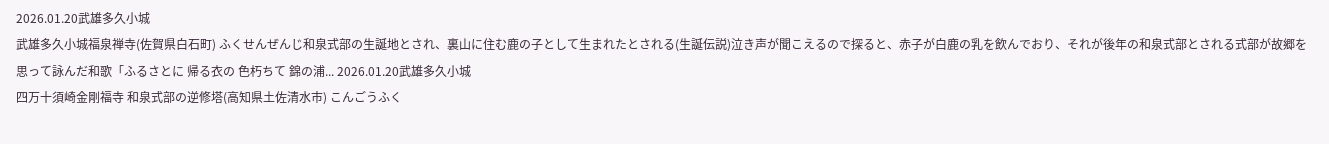2026.01.20武雄多久小城
武雄多久小城福泉禅寺(佐賀県白石町) ふくせんぜんじ和泉式部の生誕地とされ、裏山に住む鹿の子として生まれたとされる(生誕伝説)泣き声が聞こえるので探ると、赤子が白鹿の乳を飲んでおり、それが後年の和泉式部とされる式部が故郷を思って詠んだ和歌「ふるさとに 帰る衣の 色朽ちて 錦の浦... 2026.01.20武雄多久小城
四万十須崎金剛福寺 和泉式部の逆修塔(高知県土佐清水市) こんごうふく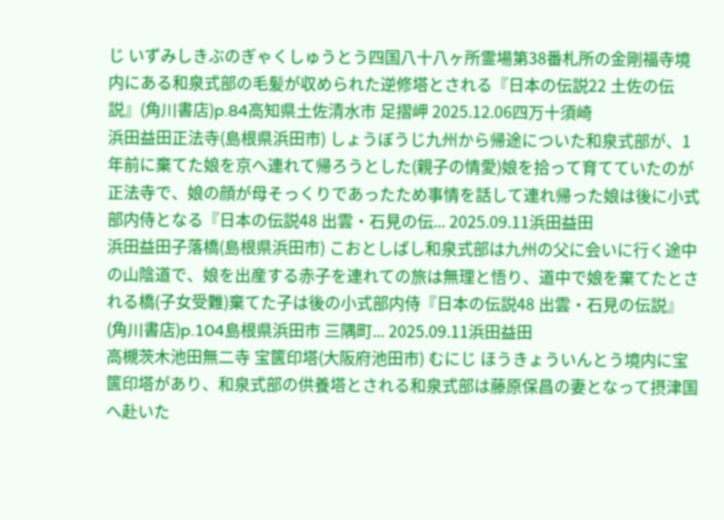じ いずみしきぶのぎゃくしゅうとう四国八十八ヶ所霊場第38番札所の金剛福寺境内にある和泉式部の毛髪が収められた逆修塔とされる『日本の伝説22 土佐の伝説』(角川書店)p.84高知県土佐清水市 足摺岬 2025.12.06四万十須崎
浜田益田正法寺(島根県浜田市) しょうぼうじ九州から帰途についた和泉式部が、1年前に棄てた娘を京へ連れて帰ろうとした(親子の情愛)娘を拾って育てていたのが正法寺で、娘の顔が母そっくりであったため事情を話して連れ帰った娘は後に小式部内侍となる『日本の伝説48 出雲・石見の伝... 2025.09.11浜田益田
浜田益田子落橋(島根県浜田市) こおとしばし和泉式部は九州の父に会いに行く途中の山陰道で、娘を出産する赤子を連れての旅は無理と悟り、道中で娘を棄てたとされる橋(子女受難)棄てた子は後の小式部内侍『日本の伝説48 出雲・石見の伝説』(角川書店)p.104島根県浜田市 三隅町... 2025.09.11浜田益田
高槻茨木池田無二寺 宝篋印塔(大阪府池田市) むにじ ほうきょういんとう境内に宝篋印塔があり、和泉式部の供養塔とされる和泉式部は藤原保昌の妻となって摂津国へ赴いた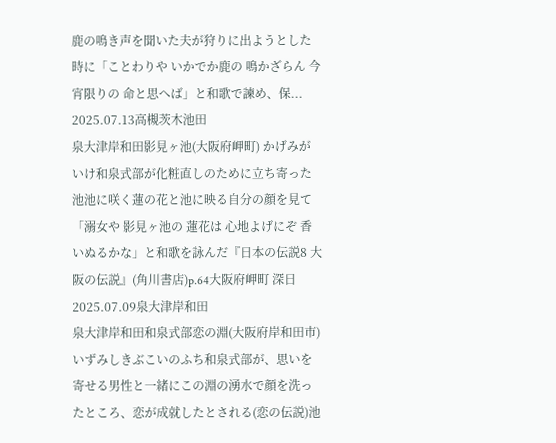鹿の鳴き声を聞いた夫が狩りに出ようとした時に「ことわりや いかでか鹿の 鳴かざらん 今宵限りの 命と思へば」と和歌で諫め、保... 2025.07.13高槻茨木池田
泉大津岸和田影見ヶ池(大阪府岬町) かげみがいけ和泉式部が化粧直しのために立ち寄った池池に咲く蓮の花と池に映る自分の顔を見て「溺女や 影見ヶ池の 蓮花は 心地よげにぞ 香いぬるかな」と和歌を詠んだ『日本の伝説8 大阪の伝説』(角川書店)p.64大阪府岬町 深日 2025.07.09泉大津岸和田
泉大津岸和田和泉式部恋の淵(大阪府岸和田市) いずみしきぶこいのふち和泉式部が、思いを寄せる男性と一緒にこの淵の湧水で顔を洗ったところ、恋が成就したとされる(恋の伝説)池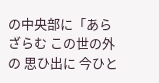の中央部に「あらざらむ この世の外の 思ひ出に 今ひと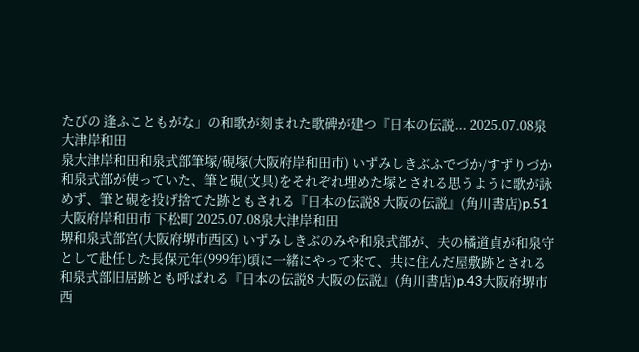たびの 逢ふこともがな」の和歌が刻まれた歌碑が建つ『日本の伝説... 2025.07.08泉大津岸和田
泉大津岸和田和泉式部筆塚/硯塚(大阪府岸和田市) いずみしきぶふでづか/すずりづか和泉式部が使っていた、筆と硯(文具)をそれぞれ埋めた塚とされる思うように歌が詠めず、筆と硯を投げ捨てた跡ともされる『日本の伝説8 大阪の伝説』(角川書店)p.51大阪府岸和田市 下松町 2025.07.08泉大津岸和田
堺和泉式部宮(大阪府堺市西区) いずみしきぶのみや和泉式部が、夫の橘道貞が和泉守として赴任した長保元年(999年)頃に一緒にやって来て、共に住んだ屋敷跡とされる和泉式部旧居跡とも呼ばれる『日本の伝説8 大阪の伝説』(角川書店)p.43大阪府堺市西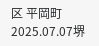区 平岡町 2025.07.07堺